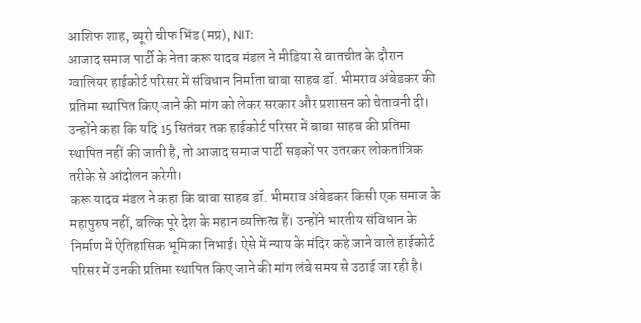आशिफ शाह, ब्यूरो चीफ भिंड (मप्र), NIT:
आजाद समाज पार्टी के नेता करू यादव मंडल ने मीडिया से बातचीत के दौरान ग्वालियर हाईकोर्ट परिसर में संविधान निर्माता बाबा साहब डॉ. भीमराव अंबेडकर की प्रतिमा स्थापित किए जाने की मांग को लेकर सरकार और प्रशासन को चेतावनी दी। उन्होंने कहा कि यदि 15 सितंबर तक हाईकोर्ट परिसर में बाबा साहब की प्रतिमा स्थापित नहीं की जाती है, तो आजाद समाज पार्टी सड़कों पर उतरकर लोकतांत्रिक तरीके से आंदोलन करेगी।
करू यादव मंडल ने कहा कि बाबा साहब डॉ. भीमराव अंबेडकर किसी एक समाज के महापुरुष नहीं, बल्कि पूरे देश के महान व्यक्तित्व हैं। उन्होंने भारतीय संविधान के निर्माण में ऐतिहासिक भूमिका निभाई। ऐसे में न्याय के मंदिर कहे जाने वाले हाईकोर्ट परिसर में उनकी प्रतिमा स्थापित किए जाने की मांग लंबे समय से उठाई जा रही है।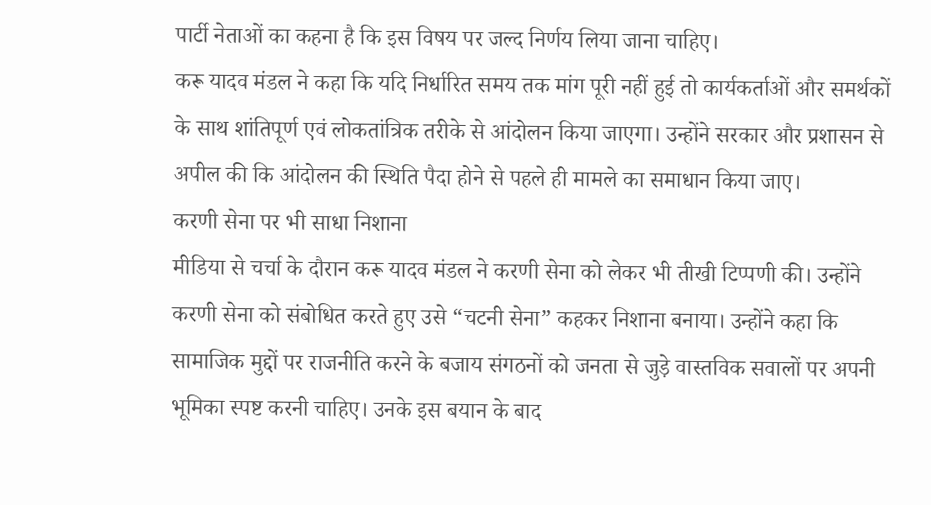पार्टी नेताओं का कहना है कि इस विषय पर जल्द निर्णय लिया जाना चाहिए।
करू यादव मंडल ने कहा कि यदि निर्धारित समय तक मांग पूरी नहीं हुई तो कार्यकर्ताओं और समर्थकों के साथ शांतिपूर्ण एवं लोकतांत्रिक तरीके से आंदोलन किया जाएगा। उन्होंने सरकार और प्रशासन से अपील की कि आंदोलन की स्थिति पैदा होने से पहले ही मामले का समाधान किया जाए।
करणी सेना पर भी साधा निशाना
मीडिया से चर्चा के दौरान करू यादव मंडल ने करणी सेना को लेकर भी तीखी टिप्पणी की। उन्होंने करणी सेना को संबोधित करते हुए उसे “चटनी सेना” कहकर निशाना बनाया। उन्होंने कहा कि सामाजिक मुद्दों पर राजनीति करने के बजाय संगठनों को जनता से जुड़े वास्तविक सवालों पर अपनी भूमिका स्पष्ट करनी चाहिए। उनके इस बयान के बाद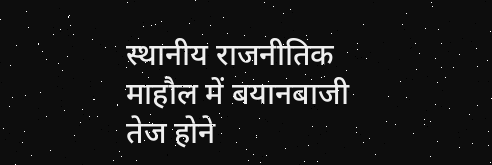स्थानीय राजनीतिक माहौल में बयानबाजी तेज होने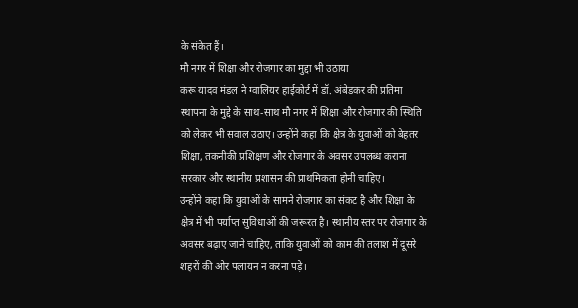के संकेत हैं।
मौ नगर में शिक्षा और रोजगार का मुद्दा भी उठाया
करू यादव मंडल ने ग्वालियर हाईकोर्ट में डॉ. अंबेडकर की प्रतिमा स्थापना के मुद्दे के साथ-साथ मौ नगर में शिक्षा और रोजगार की स्थिति को लेकर भी सवाल उठाए। उन्होंने कहा कि क्षेत्र के युवाओं को बेहतर शिक्षा, तकनीकी प्रशिक्षण और रोजगार के अवसर उपलब्ध कराना सरकार और स्थानीय प्रशासन की प्राथमिकता होनी चाहिए।
उन्होंने कहा कि युवाओं के सामने रोजगार का संकट है और शिक्षा के क्षेत्र में भी पर्याप्त सुविधाओं की जरूरत है। स्थानीय स्तर पर रोजगार के अवसर बढ़ाए जाने चाहिए, ताकि युवाओं को काम की तलाश में दूसरे शहरों की ओर पलायन न करना पड़े।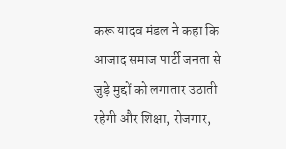करू यादव मंडल ने कहा कि आजाद समाज पार्टी जनता से जुड़े मुद्दों को लगातार उठाती रहेगी और शिक्षा, रोजगार,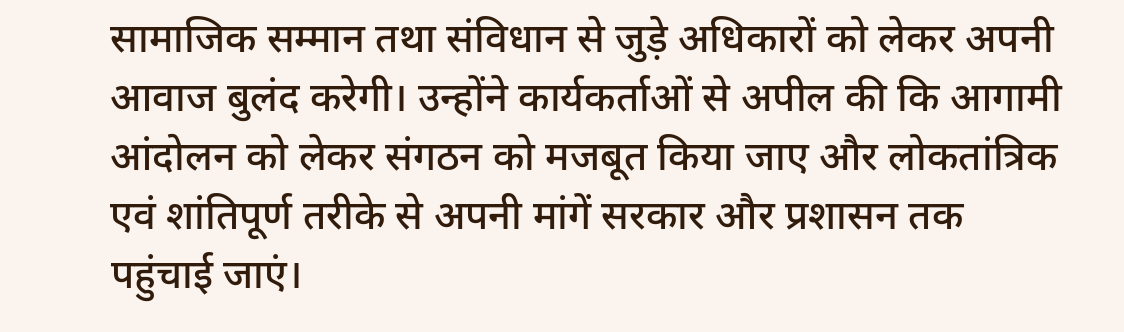सामाजिक सम्मान तथा संविधान से जुड़े अधिकारों को लेकर अपनी आवाज बुलंद करेगी। उन्होंने कार्यकर्ताओं से अपील की कि आगामी आंदोलन को लेकर संगठन को मजबूत किया जाए और लोकतांत्रिक एवं शांतिपूर्ण तरीके से अपनी मांगें सरकार और प्रशासन तक पहुंचाई जाएं।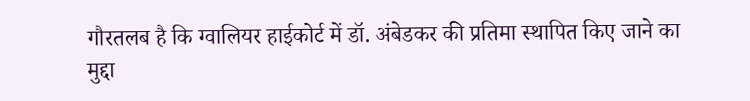गौरतलब है कि ग्वालियर हाईकोर्ट में डॉ. अंबेडकर की प्रतिमा स्थापित किए जाने का मुद्दा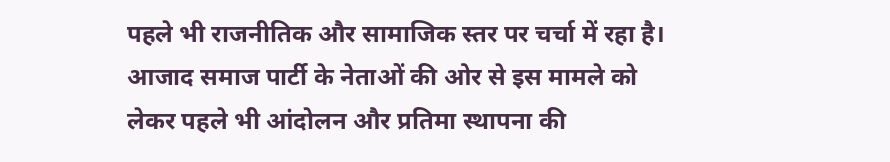पहले भी राजनीतिक और सामाजिक स्तर पर चर्चा में रहा है। आजाद समाज पार्टी के नेताओं की ओर से इस मामले को लेकर पहले भी आंदोलन और प्रतिमा स्थापना की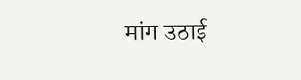मांग उठाई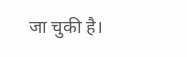जा चुकी है।